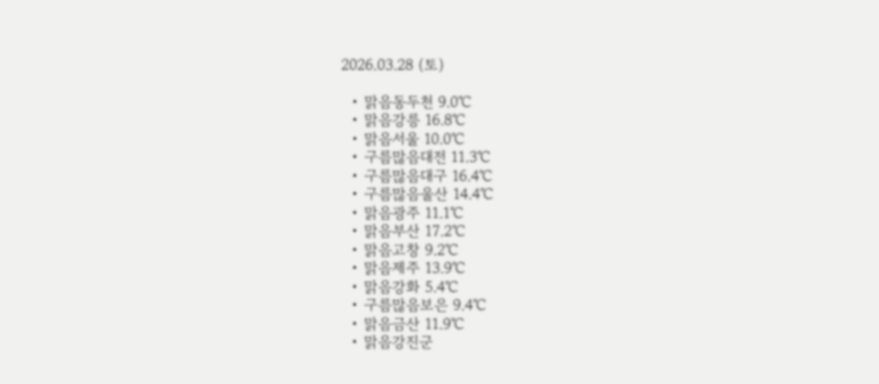2026.03.28 (토)

  • 맑음동두천 9.0℃
  • 맑음강릉 16.8℃
  • 맑음서울 10.0℃
  • 구름많음대전 11.3℃
  • 구름많음대구 16.4℃
  • 구름많음울산 14.4℃
  • 맑음광주 11.1℃
  • 맑음부산 17.2℃
  • 맑음고창 9.2℃
  • 맑음제주 13.9℃
  • 맑음강화 5.4℃
  • 구름많음보은 9.4℃
  • 맑음금산 11.9℃
  • 맑음강진군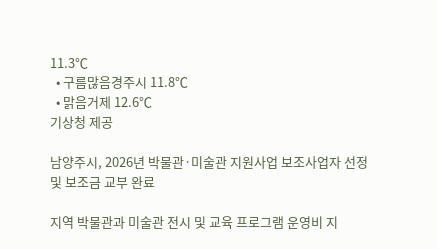11.3℃
  • 구름많음경주시 11.8℃
  • 맑음거제 12.6℃
기상청 제공

남양주시, 2026년 박물관·미술관 지원사업 보조사업자 선정 및 보조금 교부 완료

지역 박물관과 미술관 전시 및 교육 프로그램 운영비 지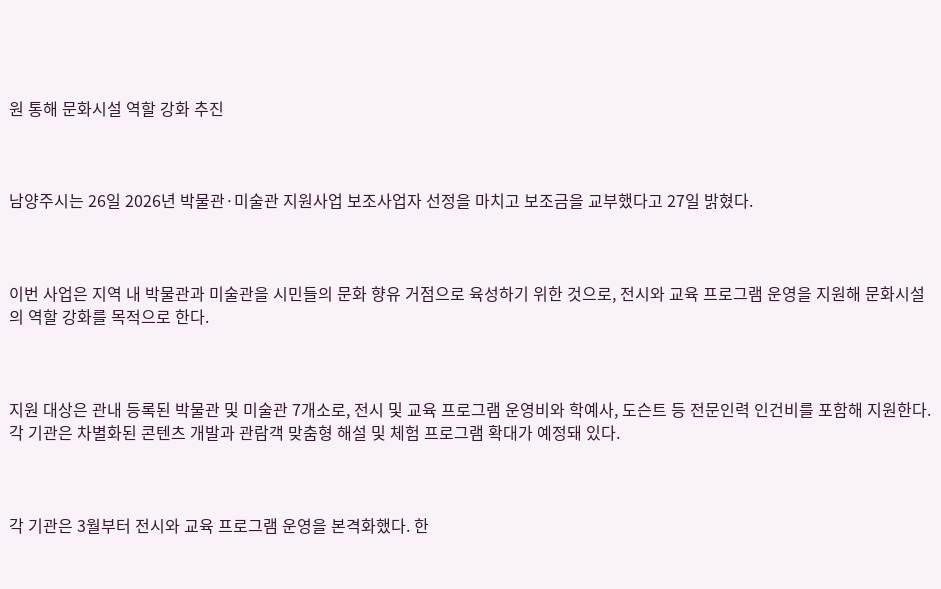원 통해 문화시설 역할 강화 추진



남양주시는 26일 2026년 박물관·미술관 지원사업 보조사업자 선정을 마치고 보조금을 교부했다고 27일 밝혔다.



이번 사업은 지역 내 박물관과 미술관을 시민들의 문화 향유 거점으로 육성하기 위한 것으로, 전시와 교육 프로그램 운영을 지원해 문화시설의 역할 강화를 목적으로 한다.



지원 대상은 관내 등록된 박물관 및 미술관 7개소로, 전시 및 교육 프로그램 운영비와 학예사, 도슨트 등 전문인력 인건비를 포함해 지원한다. 각 기관은 차별화된 콘텐츠 개발과 관람객 맞춤형 해설 및 체험 프로그램 확대가 예정돼 있다.



각 기관은 3월부터 전시와 교육 프로그램 운영을 본격화했다. 한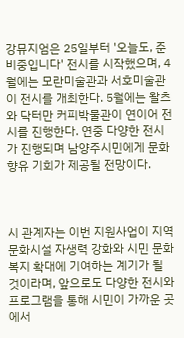강뮤지엄은 25일부터 '오늘도, 준비중입니다' 전시를 시작했으며, 4월에는 모란미술관과 서호미술관이 전시를 개최한다. 5월에는 왈츠와 닥터만 커피박물관이 연이어 전시를 진행한다. 연중 다양한 전시가 진행되며 남양주시민에게 문화 향유 기회가 제공될 전망이다.



시 관계자는 이번 지원사업이 지역 문화시설 자생력 강화와 시민 문화복지 확대에 기여하는 계기가 될 것이라며, 앞으로도 다양한 전시와 프로그램을 통해 시민이 가까운 곳에서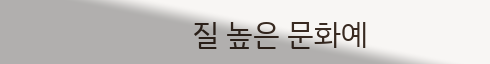질 높은 문화예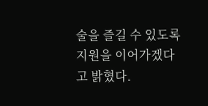술을 즐길 수 있도록 지원을 이어가겠다고 밝혔다.